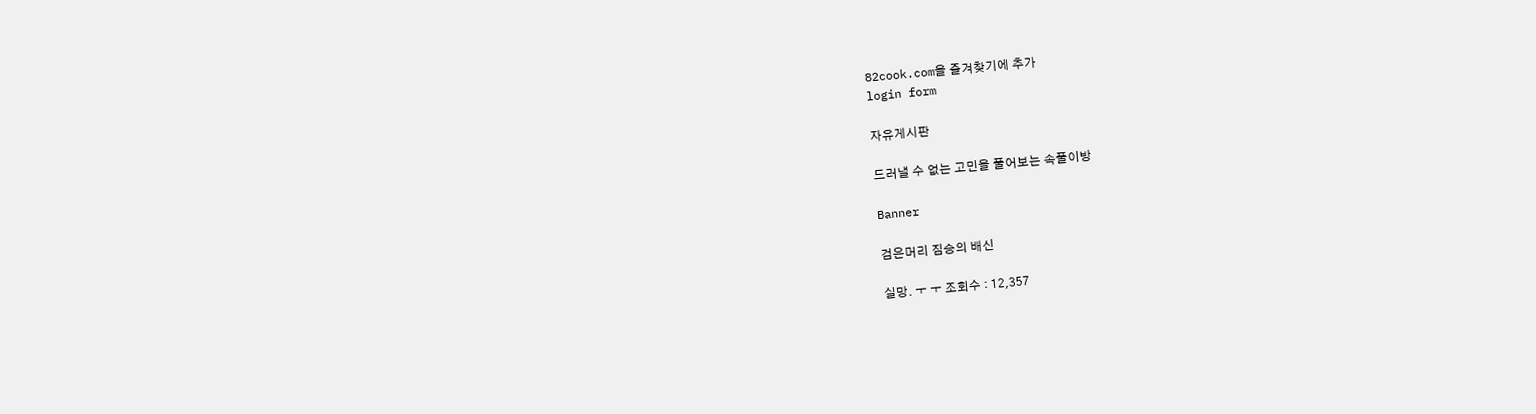82cook.com을 즐겨찾기에 추가
login form

자유게시판

드러낼 수 없는 고민을 풀어보는 속풀이방

Banner

검은머리 짐승의 배신

실망. ㅜ ㅜ 조회수 : 12,357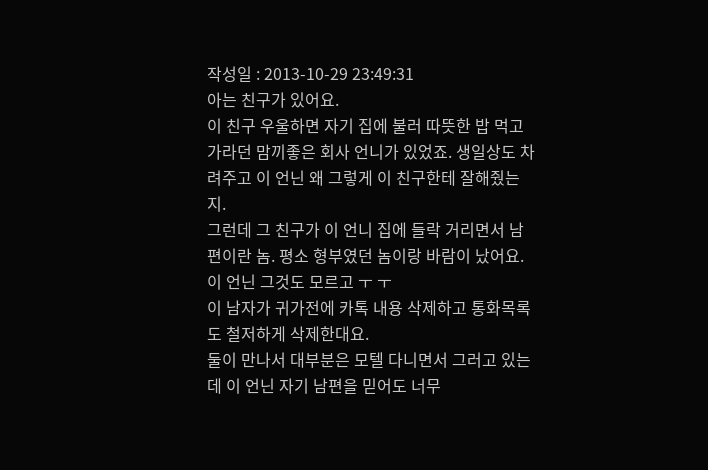작성일 : 2013-10-29 23:49:31
아는 친구가 있어요.
이 친구 우울하면 자기 집에 불러 따뜻한 밥 먹고 가라던 맘끼좋은 회사 언니가 있었죠. 생일상도 차려주고 이 언닌 왜 그렇게 이 친구한테 잘해줬는지.
그런데 그 친구가 이 언니 집에 들락 거리면서 남편이란 놈. 평소 형부였던 놈이랑 바람이 났어요.
이 언닌 그것도 모르고 ㅜ ㅜ
이 남자가 귀가전에 카톡 내용 삭제하고 통화목록도 철저하게 삭제한대요.
둘이 만나서 대부분은 모텔 다니면서 그러고 있는데 이 언닌 자기 남편을 믿어도 너무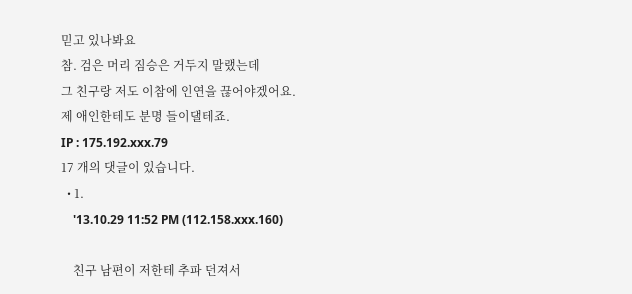믿고 있나봐요
참. 검은 머리 짐승은 거두지 말랬는데
그 친구랑 저도 이참에 인연을 끊어야겠어요.
제 애인한테도 분명 들이댈테죠.
IP : 175.192.xxx.79
17 개의 댓글이 있습니다.
  • 1.
    '13.10.29 11:52 PM (112.158.xxx.160)

    친구 남편이 저한테 추파 던져서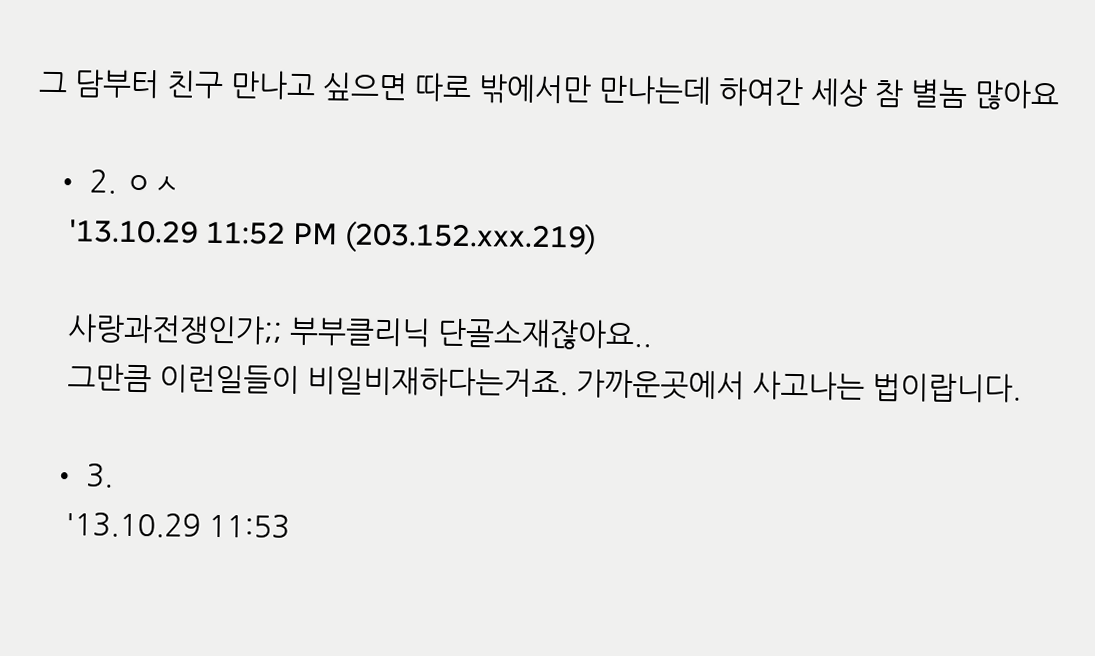그 담부터 친구 만나고 싶으면 따로 밖에서만 만나는데 하여간 세상 참 별놈 많아요

  • 2. ㅇㅅ
    '13.10.29 11:52 PM (203.152.xxx.219)

    사랑과전쟁인가;; 부부클리닉 단골소재잖아요..
    그만큼 이런일들이 비일비재하다는거죠. 가까운곳에서 사고나는 법이랍니다.

  • 3.
    '13.10.29 11:53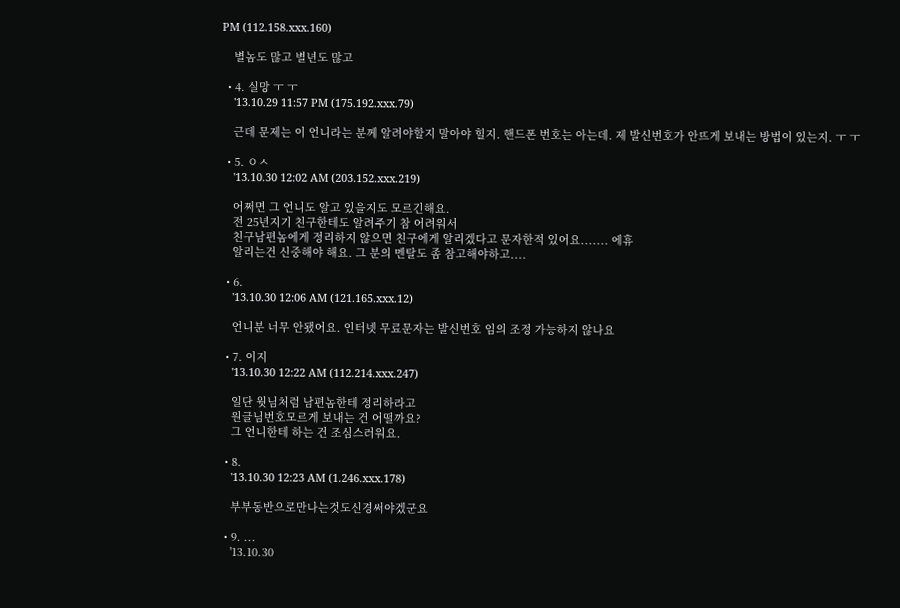PM (112.158.xxx.160)

    별놈도 많고 별년도 많고

  • 4. 실망 ㅜ ㅜ
    '13.10.29 11:57 PM (175.192.xxx.79)

    근데 문제는 이 언니라는 분께 알려야할지 말아야 힐지. 핸드폰 번호는 아는데. 제 발신번호가 안뜨게 보내는 방법이 있는지. ㅜ ㅜ

  • 5. ㅇㅅ
    '13.10.30 12:02 AM (203.152.xxx.219)

    어쩌면 그 언니도 알고 있을지도 모르긴해요.
    전 25년지기 친구한테도 알려주기 참 어려워서
    친구남편놈에게 정리하지 않으면 친구에게 알리겠다고 문자한적 있어요....... 에휴
    알리는건 신중해야 해요. 그 분의 멘탈도 좀 참고해야하고....

  • 6.
    '13.10.30 12:06 AM (121.165.xxx.12)

    언니분 너무 안됐어요. 인터넷 무료문자는 발신번호 임의 조정 가능하지 않나요

  • 7. 이지
    '13.10.30 12:22 AM (112.214.xxx.247)

    일단 웟님처럼 남편놈한테 정리하라고
    원글님번호모르게 보내는 건 어떨까요?
    그 언니한테 하는 건 조심스러워요.

  • 8.
    '13.10.30 12:23 AM (1.246.xxx.178)

    부부동반으로만나는것도신경써야겠군요

  • 9. ...
    '13.10.30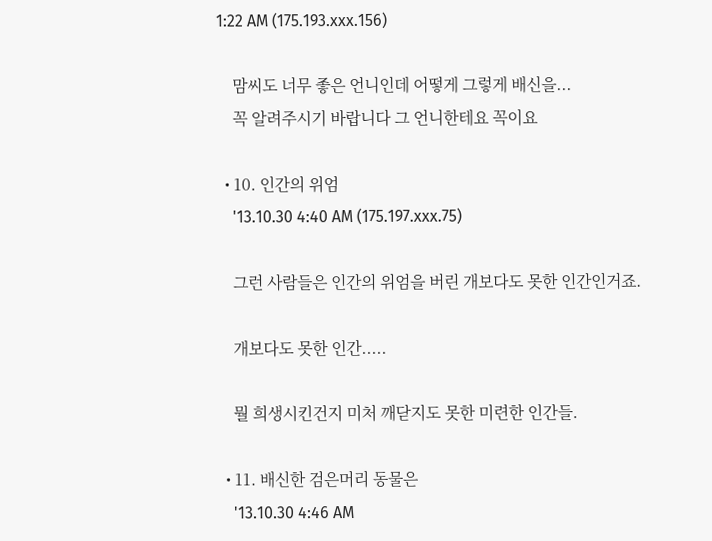1:22 AM (175.193.xxx.156)

    맘씨도 너무 좋은 언니인데 어떻게 그렇게 배신을...
    꼭 알려주시기 바랍니다 그 언니한테요 꼭이요

  • 10. 인간의 위엄
    '13.10.30 4:40 AM (175.197.xxx.75)

    그런 사람들은 인간의 위엄을 버린 개보다도 못한 인간인거죠.

    개보다도 못한 인간.....

    뭘 희생시킨건지 미처 깨닫지도 못한 미련한 인간들.

  • 11. 배신한 검은머리 동물은
    '13.10.30 4:46 AM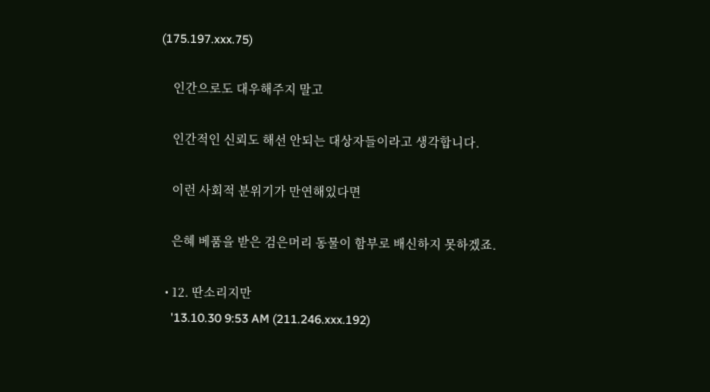(175.197.xxx.75)

    인간으로도 대우해주지 말고

    인간적인 신뢰도 해선 안되는 대상자들이라고 생각합니다.

    이런 사회적 분위기가 만연해있다면

    은혜 베품을 받은 검은머리 동물이 함부로 배신하지 못하겠죠.

  • 12. 딴소리지만
    '13.10.30 9:53 AM (211.246.xxx.192)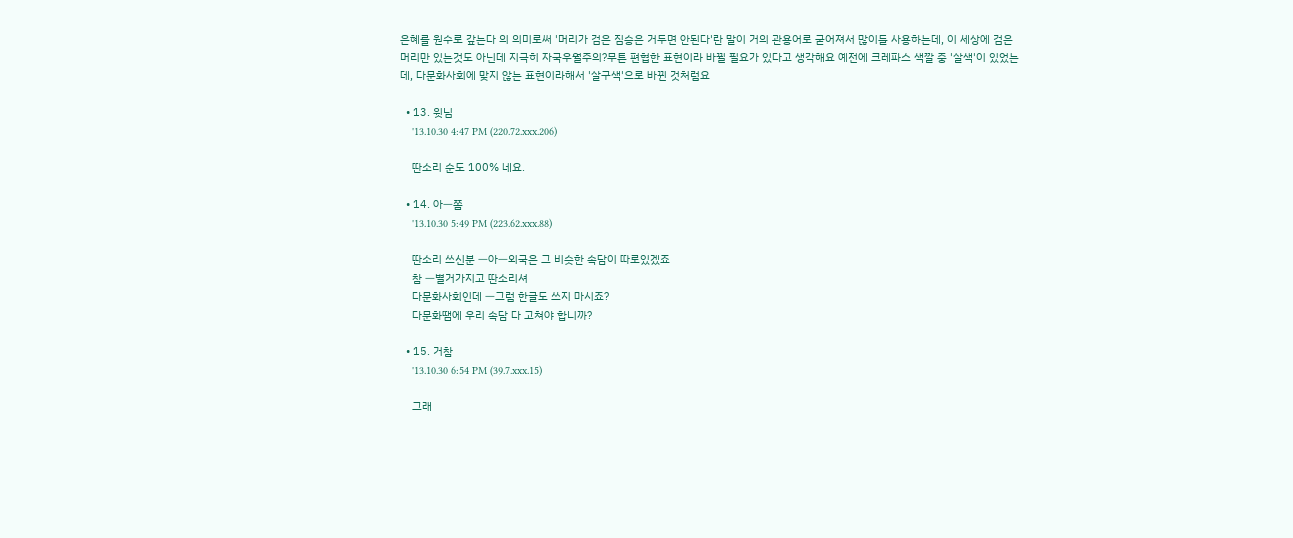은혜를 원수로 갚는다 의 의미로써 '머리가 검은 짐승은 거두면 안된다'란 말이 거의 관용어로 굳어져서 많이들 사용하는데, 이 세상에 검은 머리만 있는것도 아닌데 지극히 자국우월주의?무튼 편협한 표현이라 바뀔 필요가 있다고 생각해요 예전에 크레파스 색깔 중 '살색'이 있었는데, 다문화사회에 맞지 않는 표현이라해서 '살구색'으로 바뀐 것처럼요

  • 13. 윗님
    '13.10.30 4:47 PM (220.72.xxx.206)

    딴소리 순도 100% 네요.

  • 14. 아ㅡ쫌
    '13.10.30 5:49 PM (223.62.xxx.88)

    딴소리 쓰신분 ㅡ아ㅡ외국은 그 비슷한 속담이 따로있겠죠
    참 ㅡ별거가지고 딴소리셔
    다문화사회인데 ㅡ그럼 한글도 쓰지 마시죠?
    다문화땜에 우리 속담 다 고쳐야 합니까?

  • 15. 거참
    '13.10.30 6:54 PM (39.7.xxx.15)

    그래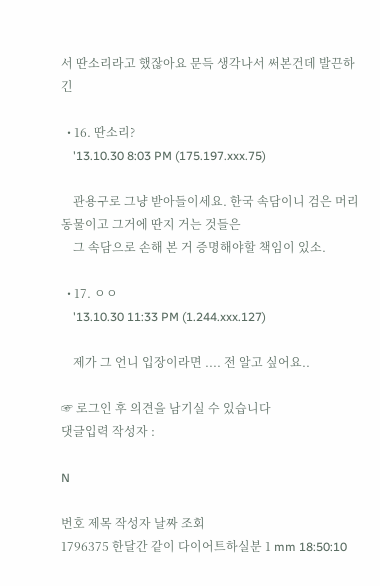서 딴소리라고 했잖아요 문득 생각나서 써본건데 발끈하긴

  • 16. 딴소리?
    '13.10.30 8:03 PM (175.197.xxx.75)

    관용구로 그냥 받아들이세요. 한국 속담이니 검은 머리 동물이고 그거에 딴지 거는 것들은
    그 속담으로 손해 본 거 증명해야할 책임이 있소.

  • 17. ㅇㅇ
    '13.10.30 11:33 PM (1.244.xxx.127)

    제가 그 언니 입장이라면 .... 전 알고 싶어요..

☞ 로그인 후 의견을 남기실 수 있습니다
댓글입력 작성자 :

N

번호 제목 작성자 날짜 조회
1796375 한달간 같이 다이어트하실분 1 mm 18:50:10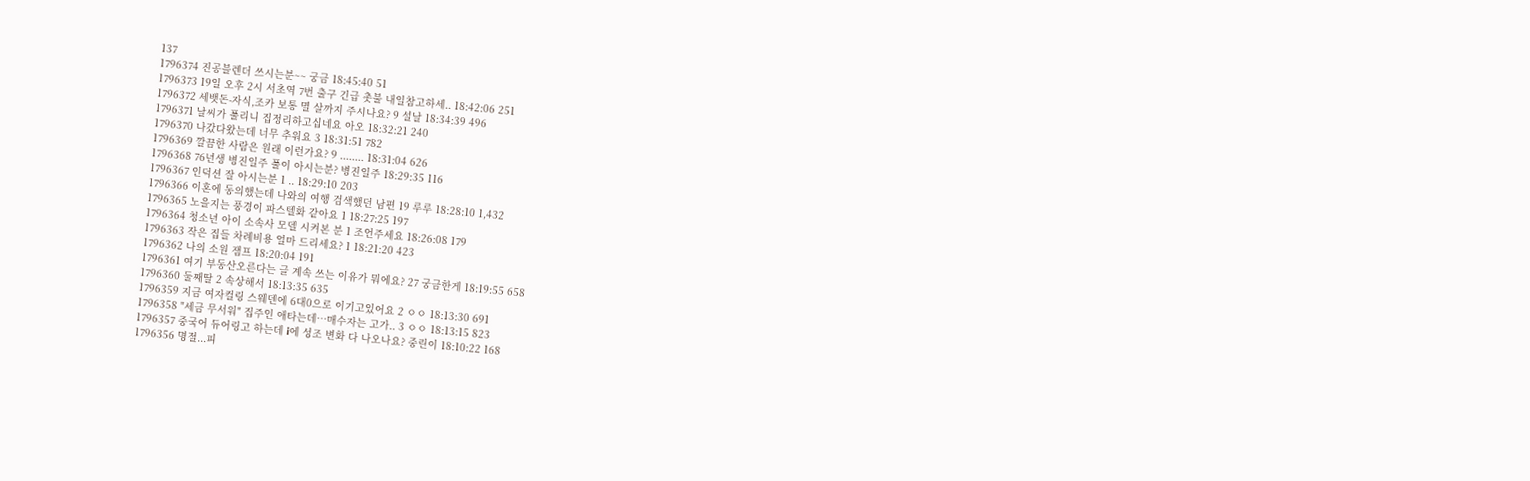137
1796374 진공블렌더 쓰시는분~~ 궁금 18:45:40 51
1796373 19일 오후 2시 서초역 7번 출구 긴급 촛불 내일참고하세.. 18:42:06 251
1796372 세뱃돈-자식,조카 보통 멸 살까지 주시나요? 9 설날 18:34:39 496
1796371 날씨가 풀리니 집정리하고십네요 아오 18:32:21 240
1796370 나갔다왔는데 너무 추워요 3 18:31:51 782
1796369 깔끔한 사람은 원래 이런가요? 9 ........ 18:31:04 626
1796368 76년생 병진일주 풀이 아시는분? 병진일주 18:29:35 116
1796367 인덕션 잘 아시는분 1 .. 18:29:10 203
1796366 이혼에 동의했는데 나와의 여행 검색했던 남편 19 루루 18:28:10 1,432
1796365 노을지는 풍경이 파스텔화 같아요 1 18:27:25 197
1796364 청소년 아이 소속사 모델 시켜본 분 1 조언주세요 18:26:08 179
1796363 작은 집들 차례비용 얼마 드리세요? 1 18:21:20 423
1796362 나의 소원 잼프 18:20:04 191
1796361 여기 부동산오른다는 글 계속 쓰는 이유가 뭐에요? 27 궁금한게 18:19:55 658
1796360 둘째딸 2 속상해서 18:13:35 635
1796359 지금 여자컬링 스웨덴에 6대0으로 이기고있어요 2 ㅇㅇ 18:13:30 691
1796358 "세금 무서워" 집주인 애타는데…매수자는 고가.. 3 ㅇㅇ 18:13:15 823
1796357 중국어 듀어링고 하는데 i에 성조 변화 다 나오나요? 중린이 18:10:22 168
1796356 명절...피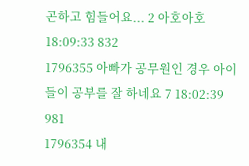곤하고 힘들어요... 2 아호아호 18:09:33 832
1796355 아빠가 공무원인 경우 아이들이 공부를 잘 하네요 7 18:02:39 981
1796354 내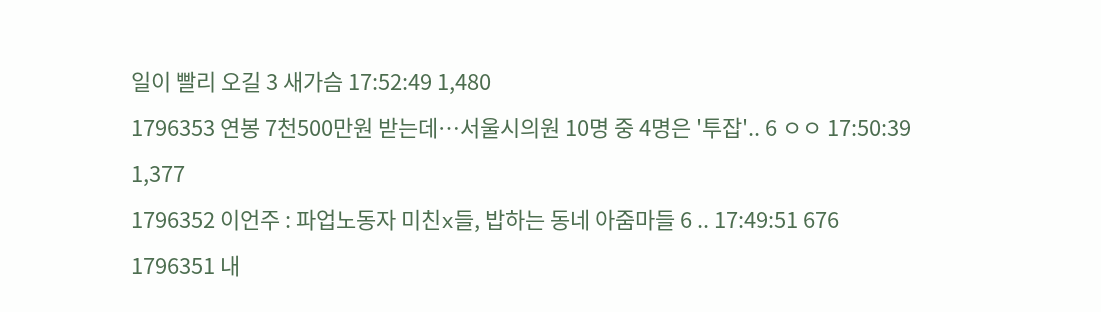일이 빨리 오길 3 새가슴 17:52:49 1,480
1796353 연봉 7천500만원 받는데…서울시의원 10명 중 4명은 '투잡'.. 6 ㅇㅇ 17:50:39 1,377
1796352 이언주 : 파업노동자 미친x들, 밥하는 동네 아줌마들 6 .. 17:49:51 676
1796351 내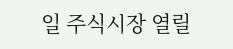일 주식시장 열릴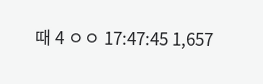때 4 ㅇㅇ 17:47:45 1,657